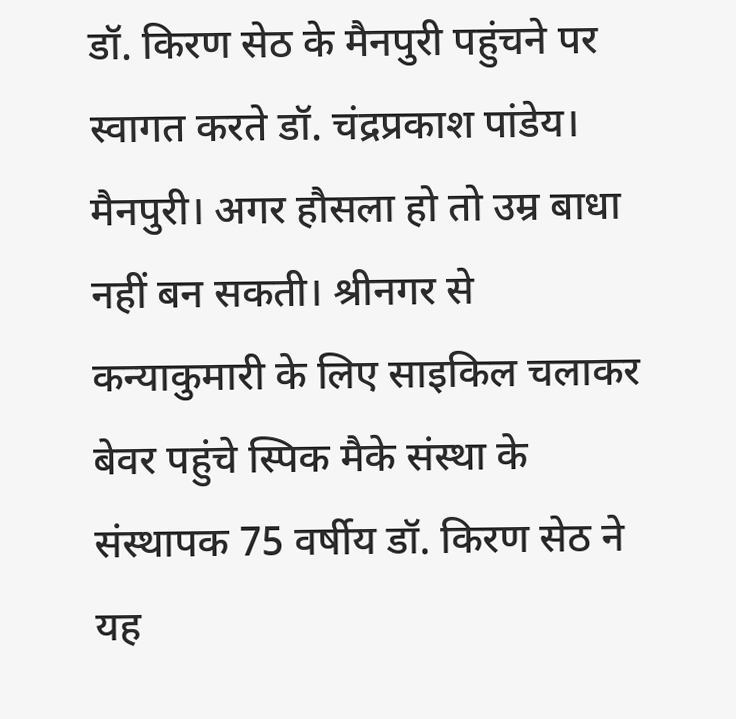डॉ. किरण सेठ के मैनपुरी पहुंचने पर स्वागत करते डॉ. चंद्रप्रकाश पांडेय।
मैनपुरी। अगर हौसला हो तो उम्र बाधा नहीं बन सकती। श्रीनगर से कन्याकुमारी के लिए साइकिल चलाकर बेवर पहुंचे स्पिक मैके संस्था के संस्थापक 75 वर्षीय डॉ. किरण सेठ ने यह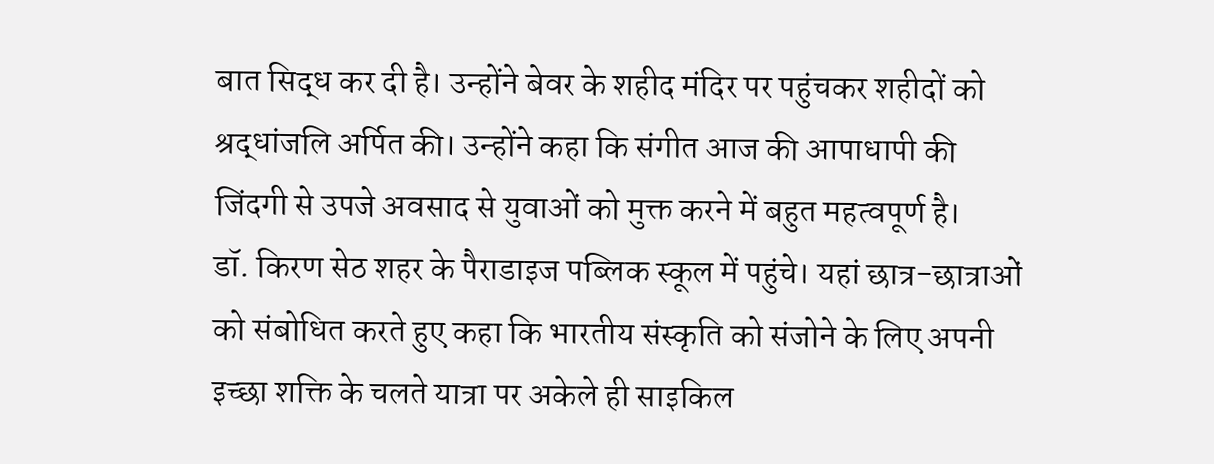बात सिद्ध कर दी है। उन्होंने बेवर के शहीद मंदिर पर पहुंचकर शहीदों को श्रद्धांजलि अर्पित की। उन्होंने कहा कि संगीत आज की आपाधापी की जिंदगी से उपजे अवसाद से युवाओं को मुक्त करने में बहुत महत्वपूर्ण है।
डॉ. किरण सेठ शहर के पैराडाइज पब्लिक स्कूल में पहुंचे। यहां छात्र-छात्राओं को संबोधित करते हुए कहा कि भारतीय संस्कृति को संजोने के लिए अपनी इच्छा शक्ति के चलते यात्रा पर अकेले ही साइकिल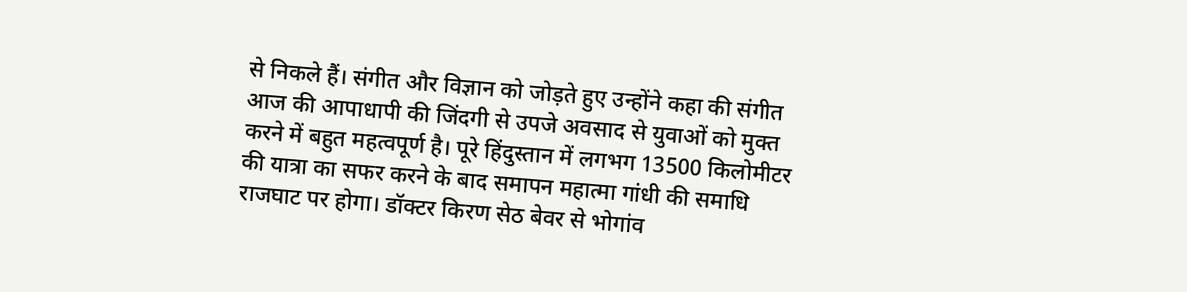से निकले हैं। संगीत और विज्ञान को जोड़ते हुए उन्होंने कहा की संगीत आज की आपाधापी की जिंदगी से उपजे अवसाद से युवाओं को मुक्त करने में बहुत महत्वपूर्ण है। पूरे हिंदुस्तान में लगभग 13500 किलोमीटर की यात्रा का सफर करने के बाद समापन महात्मा गांधी की समाधि राजघाट पर होगा। डॉक्टर किरण सेठ बेवर से भोगांव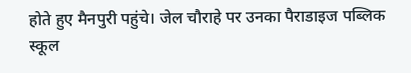होते हुए मैनपुरी पहुंचे। जेल चौराहे पर उनका पैराडाइज पब्लिक स्कूल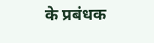के प्रबंधक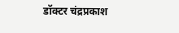डॉक्टर चंद्रप्रकाश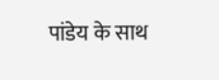पांडेय के साथ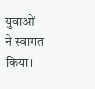युवाओं ने स्वागत किया।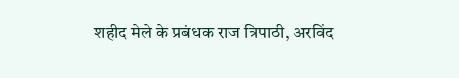शहीद मेले के प्रबंधक राज त्रिपाठी, अरविंद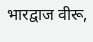भारद्वाज वीरू,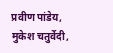प्रवीण पांडेय, मुकेश चतुर्वेदी,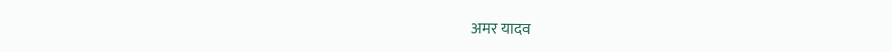अमर यादव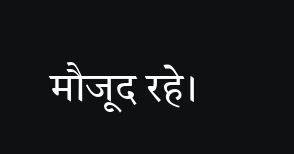मौजूद रहे।